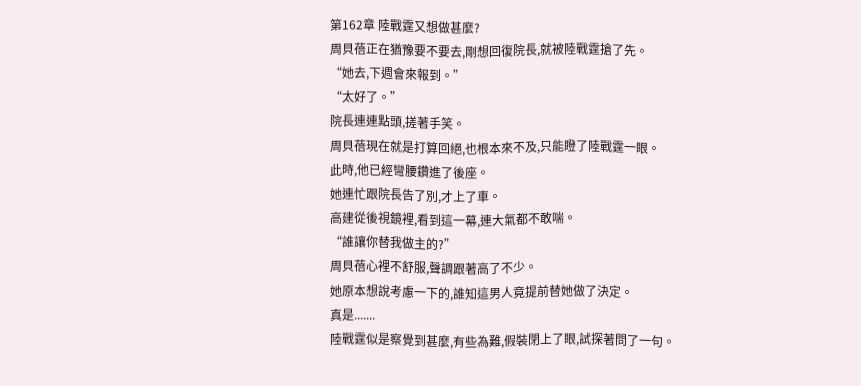第162章 陸戰霆又想做甚麼?
周貝蓓正在猶豫要不要去,剛想回復院長,就被陸戰霆搶了先。
“她去,下週會來報到。”
“太好了。”
院長連連點頭,搓著手笑。
周貝蓓現在就是打算回絕,也根本來不及,只能瞪了陸戰霆一眼。
此時,他已經彎腰鑽進了後座。
她連忙跟院長告了別,才上了車。
高建從後視鏡裡,看到這一幕,連大氣都不敢喘。
“誰讓你替我做主的?”
周貝蓓心裡不舒服,聲調跟著高了不少。
她原本想說考慮一下的,誰知這男人竟提前替她做了決定。
真是.......
陸戰霆似是察覺到甚麼,有些為難,假裝閉上了眼,試探著問了一句。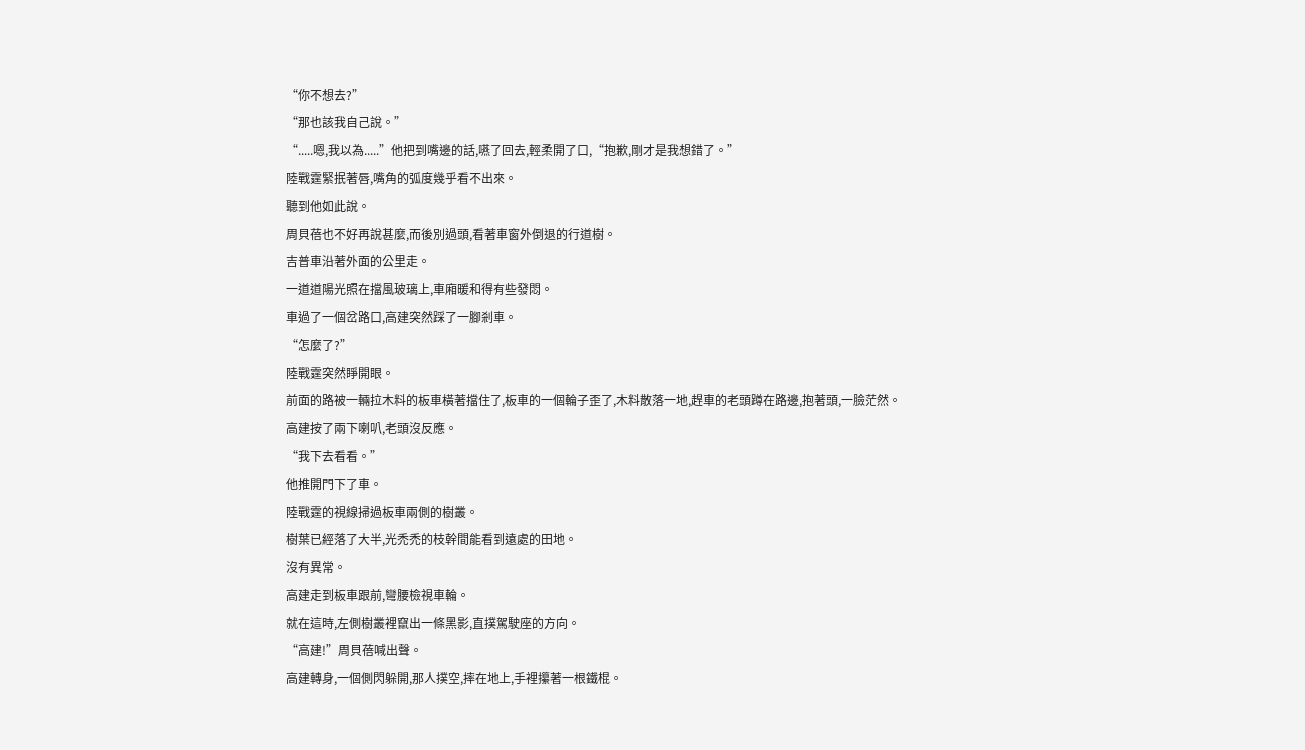“你不想去?”
“那也該我自己說。”
“.....嗯,我以為.....”他把到嘴邊的話,嚥了回去,輕柔開了口,“抱歉,剛才是我想錯了。”
陸戰霆緊抿著唇,嘴角的弧度幾乎看不出來。
聽到他如此說。
周貝蓓也不好再說甚麼,而後別過頭,看著車窗外倒退的行道樹。
吉普車沿著外面的公里走。
一道道陽光照在擋風玻璃上,車廂暖和得有些發悶。
車過了一個岔路口,高建突然踩了一腳剎車。
“怎麼了?”
陸戰霆突然睜開眼。
前面的路被一輛拉木料的板車橫著擋住了,板車的一個輪子歪了,木料散落一地,趕車的老頭蹲在路邊,抱著頭,一臉茫然。
高建按了兩下喇叭,老頭沒反應。
“我下去看看。”
他推開門下了車。
陸戰霆的視線掃過板車兩側的樹叢。
樹葉已經落了大半,光禿禿的枝幹間能看到遠處的田地。
沒有異常。
高建走到板車跟前,彎腰檢視車輪。
就在這時,左側樹叢裡竄出一條黑影,直撲駕駛座的方向。
“高建!”周貝蓓喊出聲。
高建轉身,一個側閃躲開,那人撲空,摔在地上,手裡攥著一根鐵棍。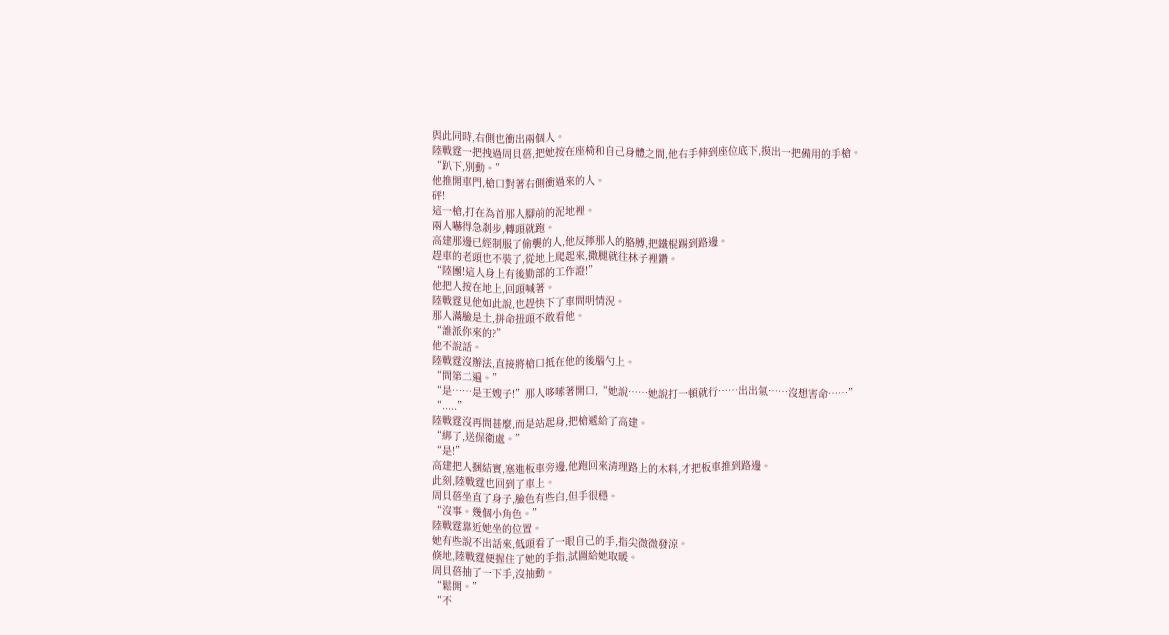與此同時,右側也衝出兩個人。
陸戰霆一把拽過周貝蓓,把她按在座椅和自己身體之間,他右手伸到座位底下,摸出一把備用的手槍。
“趴下,別動。”
他推開車門,槍口對著右側衝過來的人。
砰!
這一槍,打在為首那人腳前的泥地裡。
兩人嚇得急剎步,轉頭就跑。
高建那邊已經制服了偷襲的人,他反擰那人的胳膊,把鐵棍踢到路邊。
趕車的老頭也不裝了,從地上爬起來,撒腿就往林子裡鑽。
“陸團!這人身上有後勤部的工作證!”
他把人按在地上,回頭喊著。
陸戰霆見他如此說,也趕快下了車問明情況。
那人滿臉是土,拼命扭頭不敢看他。
“誰派你來的?”
他不說話。
陸戰霆沒辦法,直接將槍口抵在他的後腦勺上。
“問第二遍。”
“是……是王嫂子!”那人哆嗦著開口,“她說……她說打一頓就行……出出氣……沒想害命……”
“.....”
陸戰霆沒再問甚麼,而是站起身,把槍遞給了高建。
“綁了,送保衛處。”
“是!”
高建把人捆結實,塞進板車旁邊,他跑回來清理路上的木料,才把板車推到路邊。
此刻,陸戰霆也回到了車上。
周貝蓓坐直了身子,臉色有些白,但手很穩。
“沒事。幾個小角色。”
陸戰霆靠近她坐的位置。
她有些說不出話來,低頭看了一眼自己的手,指尖微微發涼。
倏地,陸戰霆便握住了她的手指,試圖給她取暖。
周貝蓓抽了一下手,沒抽動。
“鬆開。”
“不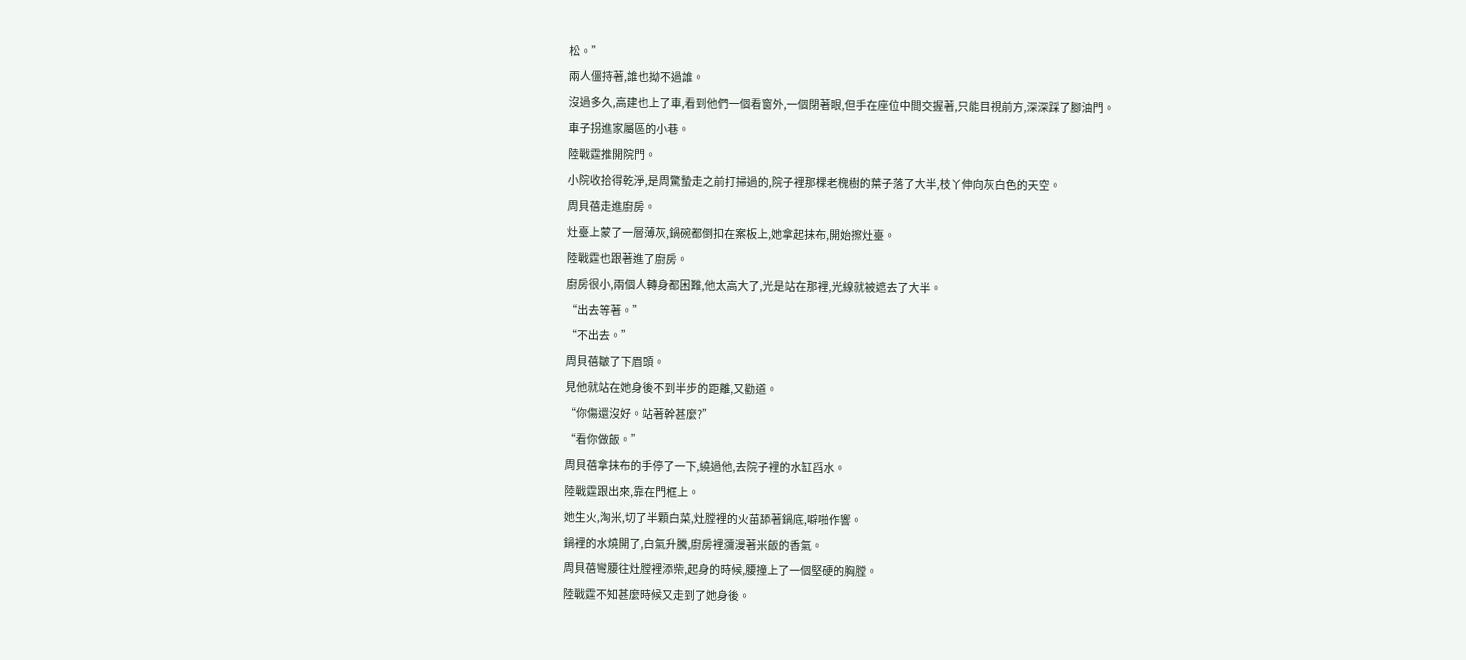松。”
兩人僵持著,誰也拗不過誰。
沒過多久,高建也上了車,看到他們一個看窗外,一個閉著眼,但手在座位中間交握著,只能目視前方,深深踩了腳油門。
車子拐進家屬區的小巷。
陸戰霆推開院門。
小院收拾得乾淨,是周驚蟄走之前打掃過的,院子裡那棵老槐樹的葉子落了大半,枝丫伸向灰白色的天空。
周貝蓓走進廚房。
灶臺上蒙了一層薄灰,鍋碗都倒扣在案板上,她拿起抹布,開始擦灶臺。
陸戰霆也跟著進了廚房。
廚房很小,兩個人轉身都困難,他太高大了,光是站在那裡,光線就被遮去了大半。
“出去等著。”
“不出去。”
周貝蓓皺了下眉頭。
見他就站在她身後不到半步的距離,又勸道。
“你傷還沒好。站著幹甚麼?”
“看你做飯。”
周貝蓓拿抹布的手停了一下,繞過他,去院子裡的水缸舀水。
陸戰霆跟出來,靠在門框上。
她生火,淘米,切了半顆白菜,灶膛裡的火苗舔著鍋底,噼啪作響。
鍋裡的水燒開了,白氣升騰,廚房裡瀰漫著米飯的香氣。
周貝蓓彎腰往灶膛裡添柴,起身的時候,腰撞上了一個堅硬的胸膛。
陸戰霆不知甚麼時候又走到了她身後。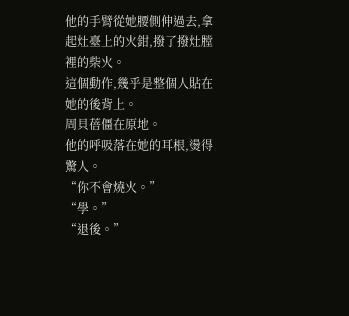他的手臂從她腰側伸過去,拿起灶臺上的火鉗,撥了撥灶膛裡的柴火。
這個動作,幾乎是整個人貼在她的後背上。
周貝蓓僵在原地。
他的呼吸落在她的耳根,燙得驚人。
“你不會燒火。”
“學。”
“退後。”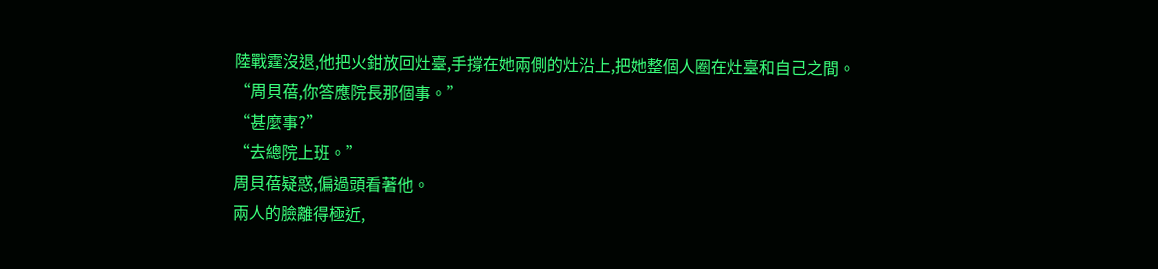陸戰霆沒退,他把火鉗放回灶臺,手撐在她兩側的灶沿上,把她整個人圈在灶臺和自己之間。
“周貝蓓,你答應院長那個事。”
“甚麼事?”
“去總院上班。”
周貝蓓疑惑,偏過頭看著他。
兩人的臉離得極近,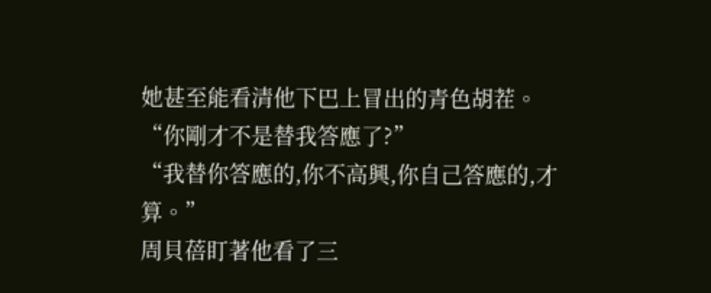她甚至能看清他下巴上冒出的青色胡茬。
“你剛才不是替我答應了?”
“我替你答應的,你不高興,你自己答應的,才算。”
周貝蓓盯著他看了三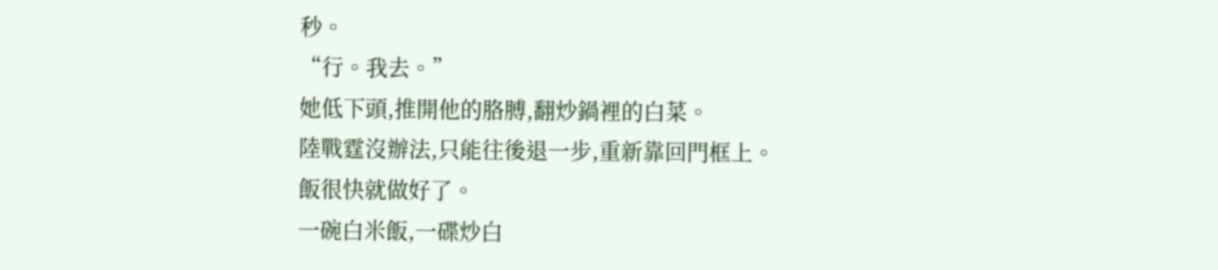秒。
“行。我去。”
她低下頭,推開他的胳膊,翻炒鍋裡的白菜。
陸戰霆沒辦法,只能往後退一步,重新靠回門框上。
飯很快就做好了。
一碗白米飯,一碟炒白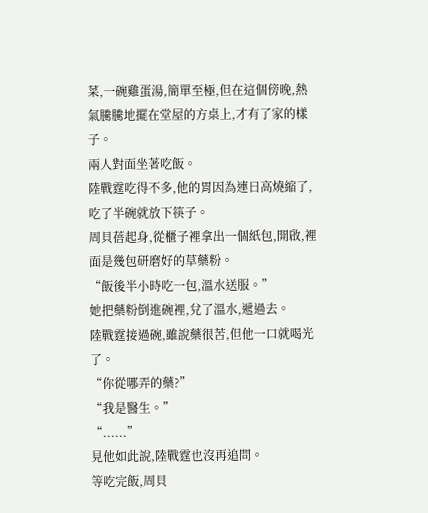菜,一碗雞蛋湯,簡單至極,但在這個傍晚,熱氣騰騰地擺在堂屋的方桌上,才有了家的樣子。
兩人對面坐著吃飯。
陸戰霆吃得不多,他的胃因為連日高燒縮了,吃了半碗就放下筷子。
周貝蓓起身,從櫃子裡拿出一個紙包,開啟,裡面是幾包研磨好的草藥粉。
“飯後半小時吃一包,溫水送服。”
她把藥粉倒進碗裡,兌了溫水,遞過去。
陸戰霆接過碗,雖說藥很苦,但他一口就喝光了。
“你從哪弄的藥?”
“我是醫生。”
“......”
見他如此說,陸戰霆也沒再追問。
等吃完飯,周貝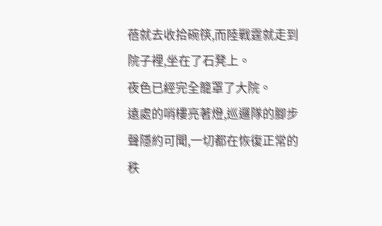蓓就去收拾碗筷,而陸戰霆就走到院子裡,坐在了石凳上。
夜色已經完全籠罩了大院。
遠處的哨樓亮著燈,巡邏隊的腳步聲隱約可聞,一切都在恢復正常的秩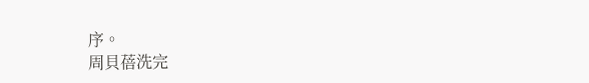序。
周貝蓓洗完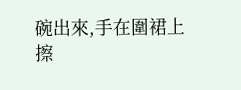碗出來,手在圍裙上擦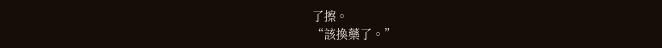了擦。
“該換藥了。”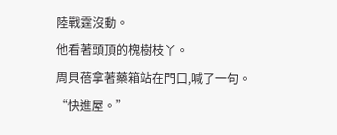陸戰霆沒動。
他看著頭頂的槐樹枝丫。
周貝蓓拿著藥箱站在門口,喊了一句。
“快進屋。”